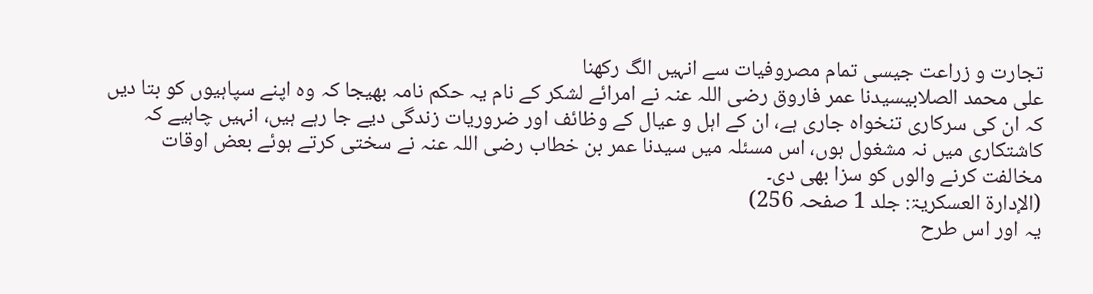تجارت و زراعت جیسی تمام مصروفیات سے انہیں الگ رکھنا
علی محمد الصلابیسیدنا عمر فاروق رضی اللہ عنہ نے امرائے لشکر کے نام یہ حکم نامہ بھیجا کہ وہ اپنے سپاہیوں کو بتا دیں کہ ان کی سرکاری تنخواہ جاری ہے، ان کے اہل و عیال کے وظائف اور ضروریات زندگی دیے جا رہے ہیں، انہیں چاہیے کہ کاشتکاری میں نہ مشغول ہوں، اس مسئلہ میں سیدنا عمر بن خطاب رضی اللہ عنہ نے سختی کرتے ہوئے بعض اوقات مخالفت کرنے والوں کو سزا بھی دی۔
(الإدارۃ العسکریۃ: جلد 1 صفحہ 256)
یہ اور اس طرح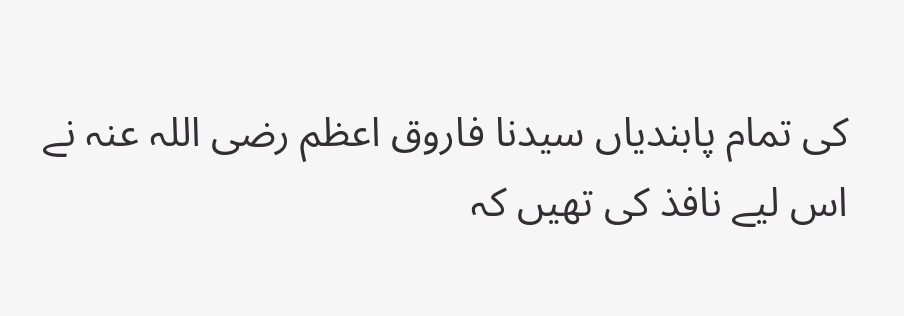کی تمام پابندیاں سیدنا فاروق اعظم رضی اللہ عنہ نے اس لیے نافذ کی تھیں کہ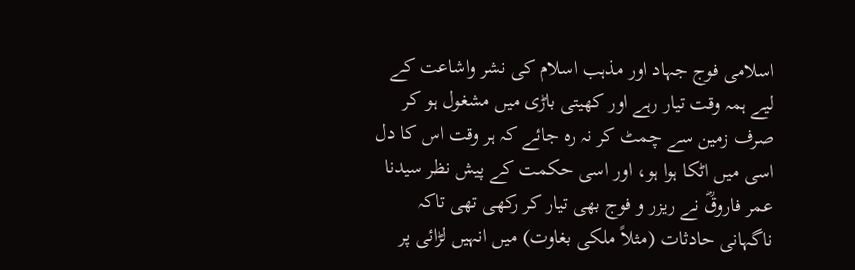اسلامی فوج جہاد اور مذہب اسلام کی نشر واشاعت کے لیے ہمہ وقت تیار رہے اور کھیتی باڑی میں مشغول ہو کر صرف زمین سے چمٹ کر نہ رہ جائے کہ ہر وقت اس کا دل اسی میں اٹکا ہوا ہو، اور اسی حکمت کے پیش نظر سیدنا عمر فاروقؓ نے ریزر و فوج بھی تیار کر رکھی تھی تاکہ ناگہانی حادثات (مثلاً ملکی بغاوت) میں انہیں لڑائی پر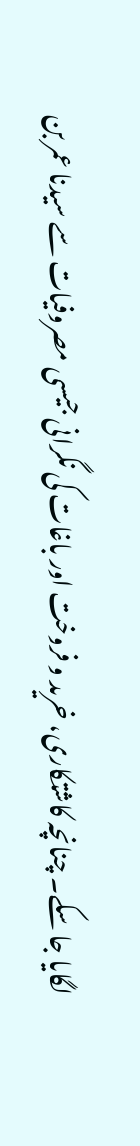لگایا جا سکے۔ چنانچہ کاشتکاری، خرید و فروخت اور باغات کی نگرانی جیسی مصروفیات سے سیدنا عمر بن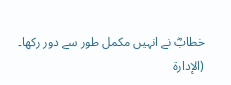خطابؓ نے انہیں مکمل طور سے دور رکھا۔
(الإدارۃ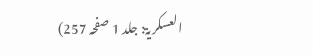العسکریۃ: جلد 1 صفحہ 257)